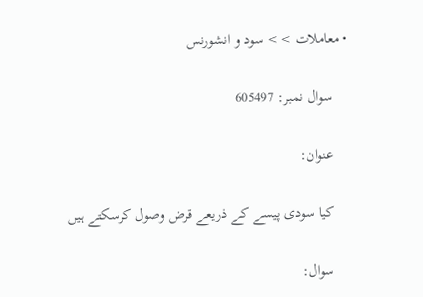• معاملات >> سود و انشورنس

    سوال نمبر: 605497

    عنوان:

    کیا سودی پیسے کے ذریعے قرض وصول کرسکتے ہیں

    سوال: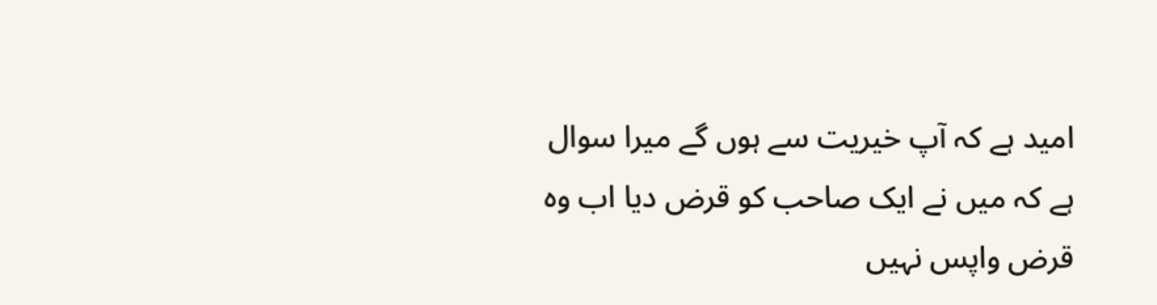امید ہے کہ آپ خیریت سے ہوں گے میرا سوال ہے کہ میں نے ایک صاحب کو قرض دیا اب وہ قرض واپس نہیں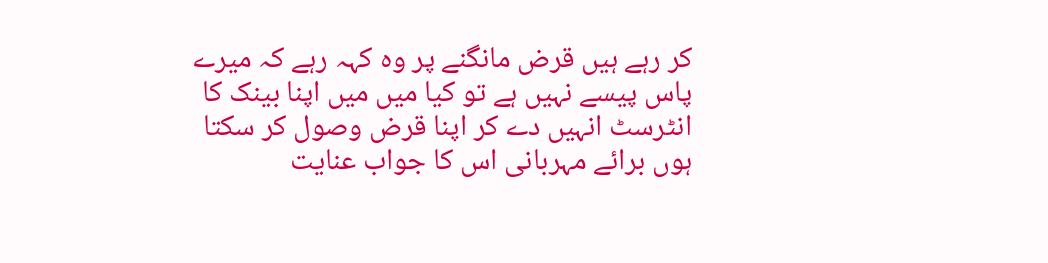کر رہے ہیں قرض مانگنے پر وہ کہہ رہے کہ میرے پاس پیسے نہیں ہے تو کیا میں میں اپنا بینک کا انٹرسٹ انہیں دے کر اپنا قرض وصول کر سکتا ہوں برائے مہربانی اس کا جواب عنایت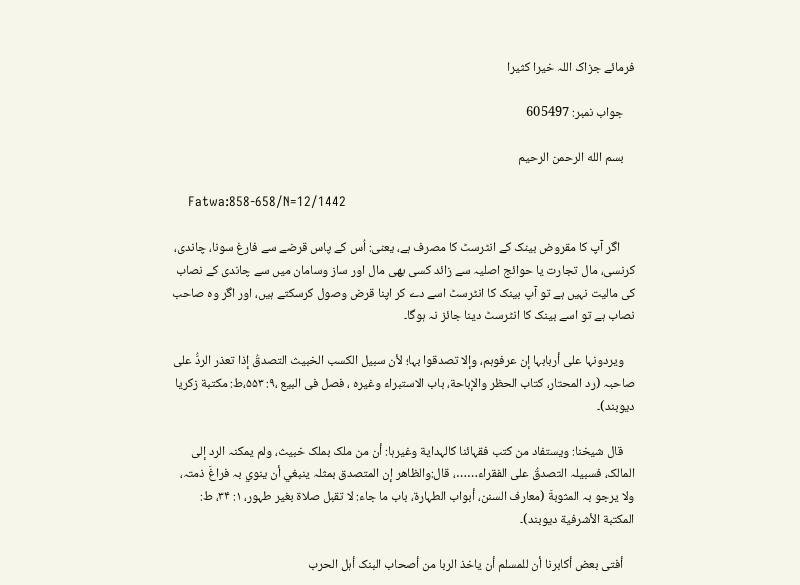فرمائے جزاک اللہ خیرا کثیرا

    جواب نمبر: 605497

    بسم الله الرحمن الرحيم

    Fatwa:858-658/N=12/1442

     اگر آپ کا مقروض بینک کے انٹرسٹ کا مصرف ہے، یعنی: اُس کے پاس قرضے سے فارغ سونا، چاندی، کرنسی، مال تجارت یا حوائج اصلیہ سے زائد کسی بھی مال اور ساز وسامان میں سے چاندی کے نصاب کی مالیت نہیں ہے تو آپ بینک کا انٹرسٹ اسے دے کر اپنا قرض وصول کرسکتے ہیں، اور اگر وہ صاحب نصاب ہے تو اسے بینک کا انٹرسٹ دینا جائز نہ ہوگا۔

    ویردونہا علی أربابہا إن عرفوہم، وإلا تصدقوا بہا؛ لأن سبیل الکسب الخبیث التصدقُ إذا تعذر الردُّ علی صاحبہ (رد المحتار، کتاب الحظر والإباحة، باب الاستبراء وغیرہ ، فصل فی البیع ،۹: ۵۵۳،ط: مکتبة زکریا دیوبند)۔

    قال شیخنا: ویستفاد من کتب فقہائنا کالہدایة وغیرہا: أن من ملک بملک خبیث، ولم یمکنہ الرد إلی المالک، فسبیلہ التصدقُ علی الفقراء……، قال:والظاھر إن المتصدق بمثلہ ینبغي أن ینوي بہ فراغَ ذمتہ، ولا یرجو بہ المثوبةَ (معارف السنن، أبواب الطہارة، باب ما جاء: لا تقبل صلاة بغیر طہور، ۱: ۳۴، ط: المکتبة الأشرفیة دیوبند)۔

    أفتی بعض أکابرنا أن للمسلم أن یاخذ الربا من أصحاب البنک أہل الحرب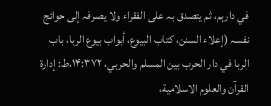في دارہم، ثم یتصدق بہ علی الفقراء ولا یصرفہ إلی حوائج نفسہ (إعلاء السنن، کتاب البیوع، أبواب بیوع الربا، باب الربا في دار الحرب بین المسلم والحربي، ۱۴:۳۷۲،ط: إدارة القرآن والعلوم الاسلامیة،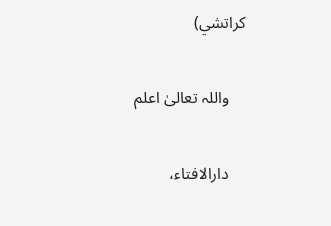کراتشي)


    واللہ تعالیٰ اعلم


    دارالافتاء،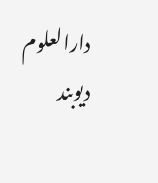دارالعلوم دیوبند